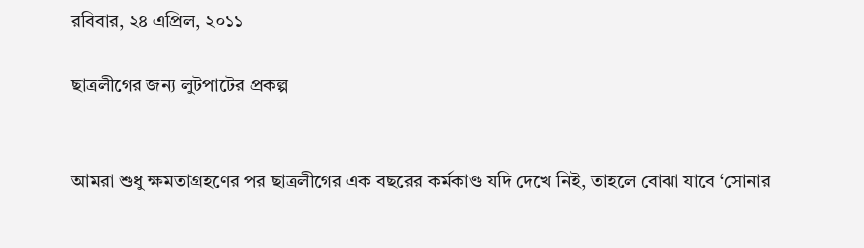রবিবার, ২৪ এপ্রিল, ২০১১

ছাত্রলীগের জন্য লুটপাটের প্রকল্প


আমরা শুধু ক্ষমতাগ্রহণের পর ছাত্রলীগের এক বছরের কর্মকাণ্ড যদি দেখে নিই, তাহলে বোঝা যাবে ‘সোনার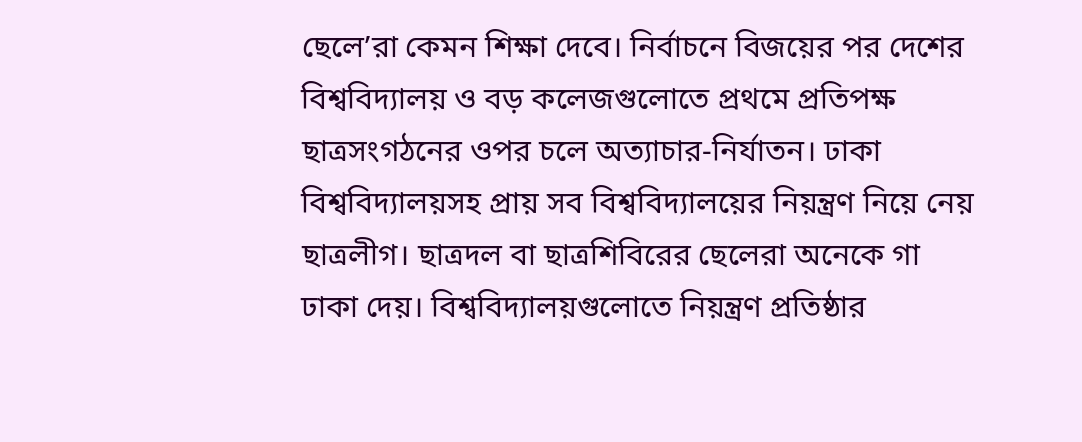ছেলে’রা কেমন শিক্ষা দেবে। নির্বাচনে বিজয়ের পর দেশের বিশ্ববিদ্যালয় ও বড় কলেজগুলোতে প্রথমে প্রতিপক্ষ ছাত্রসংগঠনের ওপর চলে অত্যাচার-নির্যাতন। ঢাকা বিশ্ববিদ্যালয়সহ প্রায় সব বিশ্ববিদ্যালয়ের নিয়ন্ত্রণ নিয়ে নেয় ছাত্রলীগ। ছাত্রদল বা ছাত্রশিবিরের ছেলেরা অনেকে গা ঢাকা দেয়। বিশ্ববিদ্যালয়গুলোতে নিয়ন্ত্রণ প্রতিষ্ঠার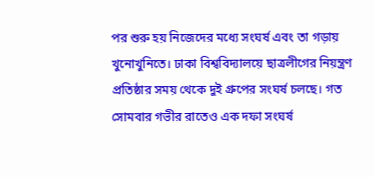পর শুরু হয় নিজেদের মধ্যে সংঘর্ষ এবং তা গড়ায় খুনোখুনিতে। ঢাকা বিশ্ববিদ্যালয়ে ছাত্রলীগের নিয়ন্ত্রণ প্রতিষ্ঠার সময় থেকে দুই গ্রুপের সংঘর্ষ চলছে। গত সোমবার গভীর রাতেও এক দফা সংঘর্ষ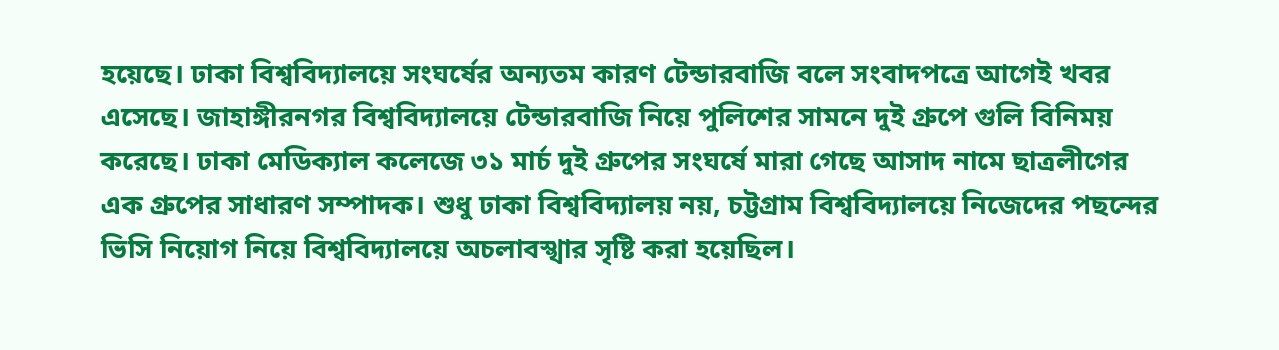হয়েছে। ঢাকা বিশ্ববিদ্যালয়ে সংঘর্ষের অন্যতম কারণ টেন্ডারবাজি বলে সংবাদপত্রে আগেই খবর এসেছে। জাহাঙ্গীরনগর বিশ্ববিদ্যালয়ে টেন্ডারবাজি নিয়ে পুলিশের সামনে দুই গ্রুপে গুলি বিনিময় করেছে। ঢাকা মেডিক্যাল কলেজে ৩১ মার্চ দুই গ্রুপের সংঘর্ষে মারা গেছে আসাদ নামে ছাত্রলীগের এক গ্রুপের সাধারণ সম্পাদক। শুধু ঢাকা বিশ্ববিদ্যালয় নয়, চট্টগ্রাম বিশ্ববিদ্যালয়ে নিজেদের পছন্দের ভিসি নিয়োগ নিয়ে বিশ্ববিদ্যালয়ে অচলাবস্খার সৃষ্টি করা হয়েছিল।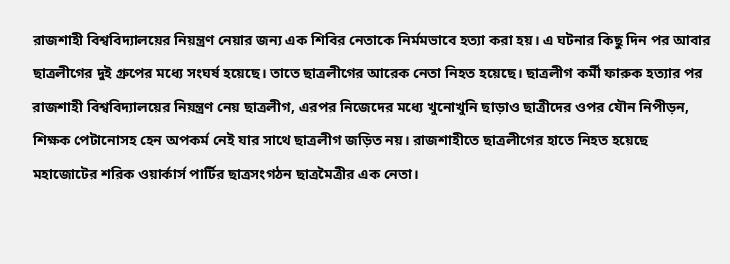রাজশাহী বিশ্ববিদ্যালয়ের নিয়ন্ত্রণ নেয়ার জন্য এক শিবির নেতাকে নির্মমভাবে হত্যা করা হয়। এ ঘটনার কিছু দিন পর আবার ছাত্রলীগের দুই গ্রুপের মধ্যে সংঘর্ষ হয়েছে। তাতে ছাত্রলীগের আরেক নেতা নিহত হয়েছে। ছাত্রলীগ কর্মী ফারুক হত্যার পর রাজশাহী বিশ্ববিদ্যালয়ের নিয়ন্ত্রণ নেয় ছাত্রলীগ, এরপর নিজেদের মধ্যে খুনোখুনি ছাড়াও ছাত্রীদের ওপর যৌন নিপীড়ন, শিক্ষক পেটানোসহ হেন অপকর্ম নেই যার সাথে ছাত্রলীগ জড়িত নয়। রাজশাহীতে ছাত্রলীগের হাতে নিহত হয়েছে মহাজোটের শরিক ওয়ার্কার্স পার্টির ছাত্রসংগঠন ছাত্রমৈত্রীর এক নেতা।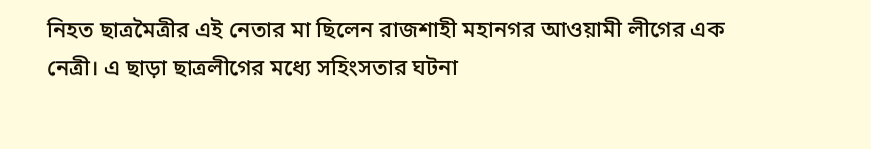নিহত ছাত্রমৈত্রীর এই নেতার মা ছিলেন রাজশাহী মহানগর আওয়ামী লীগের এক নেত্রী। এ ছাড়া ছাত্রলীগের মধ্যে সহিংসতার ঘটনা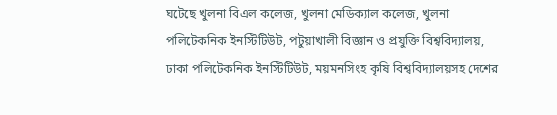ঘটেছে খুলনা বিএল কলেজ, খুলনা মেডিক্যাল কলেজ, খুলনা পলিটেকনিক ইনস্টিটিউট, পটুয়াখালী বিজ্ঞান ও প্রযুক্তি বিশ্ববিদ্যালয়, ঢাকা পলিটেকনিক ইনস্টিটিউট, ময়মনসিংহ কৃষি বিশ্ববিদ্যালয়সহ দেশের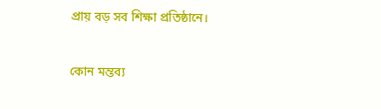প্রায় বড় সব শিক্ষা প্রতিষ্ঠানে।

কোন মন্তব্য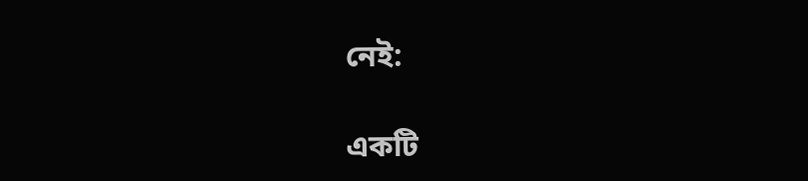নেই:

একটি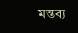মন্তব্য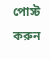পোস্ট করুন